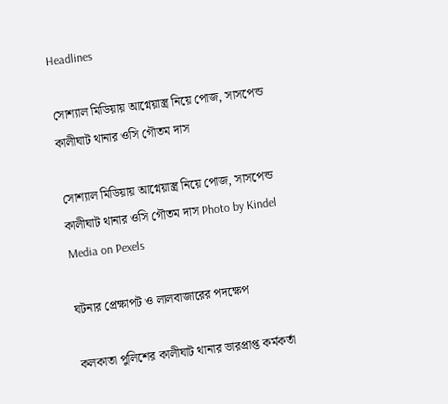Headlines

সোশ্যাল মিডিয়ায় আগ্নেয়াস্ত্র নিয়ে পোজ, সাসপেন্ড কালীঘাট থানার ওসি গৌতম দাস

সোশ্যাল মিডিয়ায় আগ্নেয়াস্ত্র নিয়ে পোজ, সাসপেন্ড কালীঘাট থানার ওসি গৌতম দাস Photo by Kindel Media on Pexels

ঘটনার প্রেক্ষাপট ও লালবাজারের পদক্ষেপ

কলকাতা পুলিশের কালীঘাট থানার ভারপ্রাপ্ত কর্মকর্তা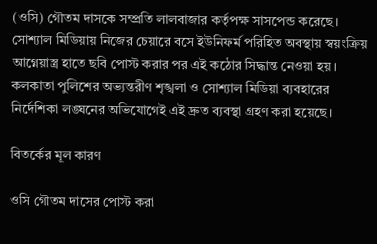(ওসি) গৌতম দাসকে সম্প্রতি লালবাজার কর্তৃপক্ষ সাসপেন্ড করেছে। সোশ্যাল মিডিয়ায় নিজের চেয়ারে বসে ইউনিফর্ম পরিহিত অবস্থায় স্বয়ংক্রিয় আগ্নেয়াস্ত্র হাতে ছবি পোস্ট করার পর এই কঠোর সিদ্ধান্ত নেওয়া হয়। কলকাতা পুলিশের অভ্যন্তরীণ শৃঙ্খলা ও সোশ্যাল মিডিয়া ব্যবহারের নির্দেশিকা লঙ্ঘনের অভিযোগেই এই দ্রুত ব্যবস্থা গ্রহণ করা হয়েছে।

বিতর্কের মূল কারণ

ওসি গৌতম দাসের পোস্ট করা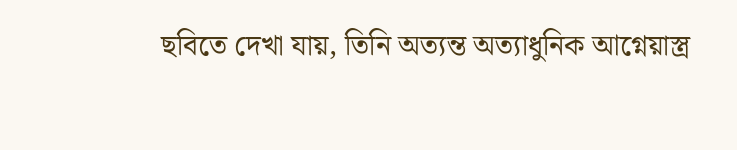ছবিতে দেখা যায়, তিনি অত্যন্ত অত্যাধুনিক আগ্নেয়াস্ত্র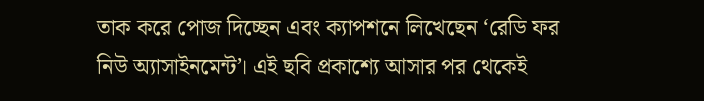তাক করে পোজ দিচ্ছেন এবং ক্যাপশনে লিখেছেন ‘রেডি ফর নিউ অ্যাসাইনমেন্ট’। এই ছবি প্রকাশ্যে আসার পর থেকেই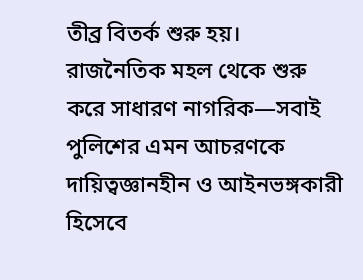তীব্র বিতর্ক শুরু হয়। রাজনৈতিক মহল থেকে শুরু করে সাধারণ নাগরিক—সবাই পুলিশের এমন আচরণকে দায়িত্বজ্ঞানহীন ও আইনভঙ্গকারী হিসেবে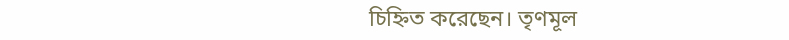চিহ্নিত করেছেন। তৃণমূল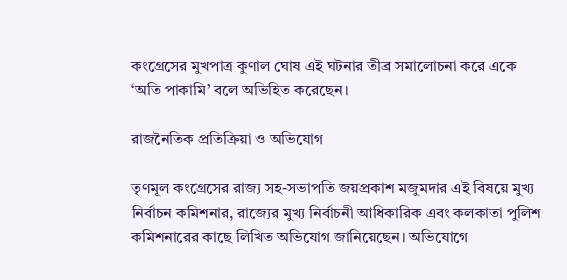কংগ্রেসের মুখপাত্র কুণাল ঘোষ এই ঘটনার তীব্র সমালোচনা করে একে ‘অতি পাকামি’ বলে অভিহিত করেছেন।

রাজনৈতিক প্রতিক্রিয়া ও অভিযোগ

তৃণমূল কংগ্রেসের রাজ্য সহ-সভাপতি জয়প্রকাশ মজুমদার এই বিষয়ে মুখ্য নির্বাচন কমিশনার, রাজ্যের মুখ্য নির্বাচনী আধিকারিক এবং কলকাতা পুলিশ কমিশনারের কাছে লিখিত অভিযোগ জানিয়েছেন। অভিযোগে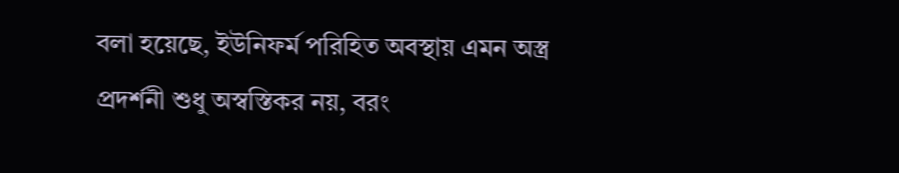বলা হয়েছে, ইউনিফর্ম পরিহিত অবস্থায় এমন অস্ত্র প্রদর্শনী শুধু অস্বস্তিকর নয়, বরং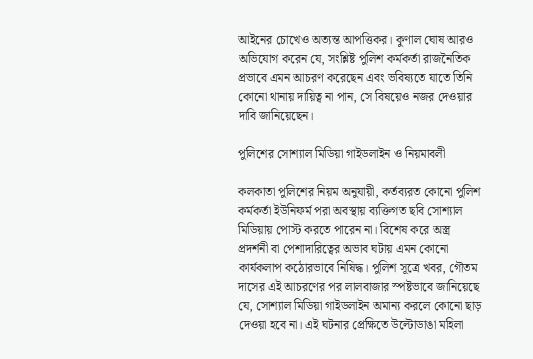আইনের চোখেও অত্যন্ত আপত্তিকর। কুণাল ঘোষ আরও অভিযোগ করেন যে, সংশ্লিষ্ট পুলিশ কর্মকর্তা রাজনৈতিক প্রভাবে এমন আচরণ করেছেন এবং ভবিষ্যতে যাতে তিনি কোনো থানায় দায়িত্ব না পান, সে বিষয়েও নজর দেওয়ার দাবি জানিয়েছেন।

পুলিশের সোশ্যাল মিডিয়া গাইডলাইন ও নিয়মাবলী

কলকাতা পুলিশের নিয়ম অনুযায়ী, কর্তব্যরত কোনো পুলিশ কর্মকর্তা ইউনিফর্ম পরা অবস্থায় ব্যক্তিগত ছবি সোশ্যাল মিডিয়ায় পোস্ট করতে পারেন না। বিশেষ করে অস্ত্র প্রদর্শনী বা পেশাদারিত্বের অভাব ঘটায় এমন কোনো কার্যকলাপ কঠোরভাবে নিষিদ্ধ। পুলিশ সূত্রে খবর, গৌতম দাসের এই আচরণের পর লালবাজার স্পষ্টভাবে জানিয়েছে যে, সোশ্যাল মিডিয়া গাইডলাইন অমান্য করলে কোনো ছাড় দেওয়া হবে না। এই ঘটনার প্রেক্ষিতে উল্টোডাঙা মহিলা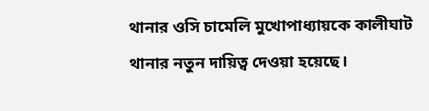থানার ওসি চামেলি মুখোপাধ্যায়কে কালীঘাট থানার নতুন দায়িত্ব দেওয়া হয়েছে।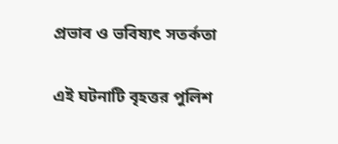প্রভাব ও ভবিষ্যৎ সতর্কতা

এই ঘটনাটি বৃহত্তর পুলিশ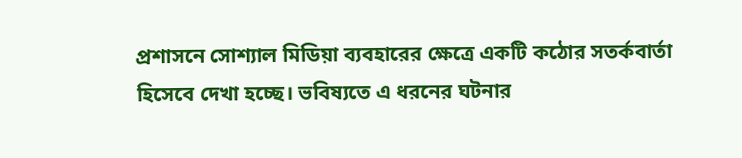প্রশাসনে সোশ্যাল মিডিয়া ব্যবহারের ক্ষেত্রে একটি কঠোর সতর্কবার্তা হিসেবে দেখা হচ্ছে। ভবিষ্যতে এ ধরনের ঘটনার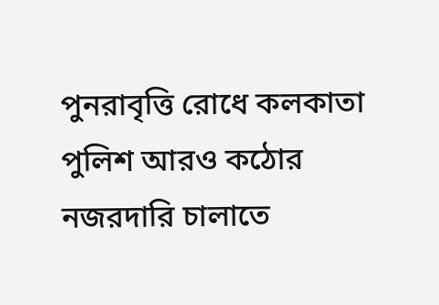পুনরাবৃত্তি রোধে কলকাতা পুলিশ আরও কঠোর নজরদারি চালাতে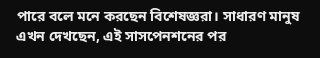পারে বলে মনে করছেন বিশেষজ্ঞরা। সাধারণ মানুষ এখন দেখছেন, এই সাসপেনশনের পর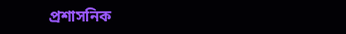প্রশাসনিক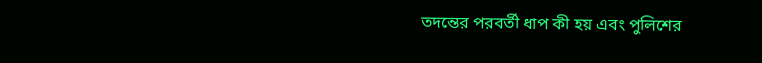তদন্তের পরবর্তী ধাপ কী হয় এবং পুলিশের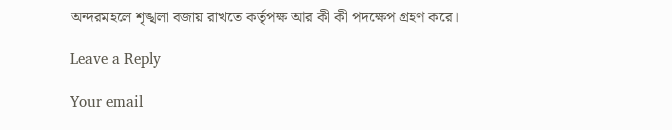অন্দরমহলে শৃঙ্খলা বজায় রাখতে কর্তৃপক্ষ আর কী কী পদক্ষেপ গ্রহণ করে।

Leave a Reply

Your email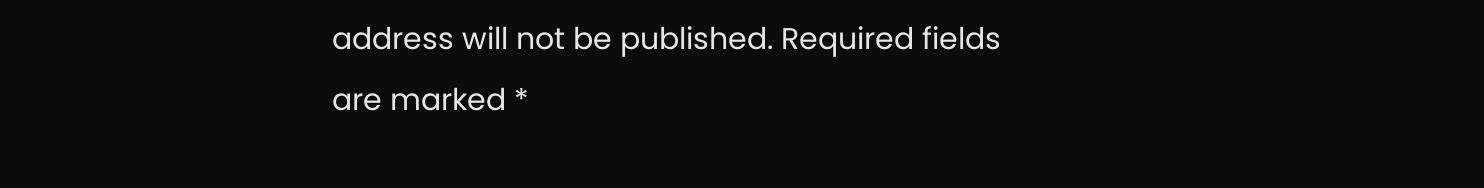address will not be published. Required fields are marked *